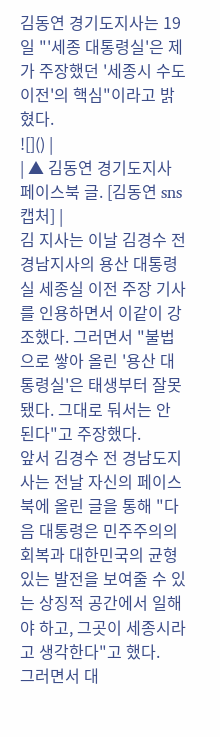김동연 경기도지사는 19일 "'세종 대통령실'은 제가 주장했던 '세종시 수도 이전'의 핵심"이라고 밝혔다.
![]() |
| ▲ 김동연 경기도지사 페이스북 글. [김동연 sns 캡처] |
김 지사는 이날 김경수 전 경남지사의 용산 대통령실 세종실 이전 주장 기사를 인용하면서 이같이 강조했다. 그러면서 "불법으로 쌓아 올린 '용산 대통령실'은 태생부터 잘못됐다. 그대로 둬서는 안 된다"고 주장했다.
앞서 김경수 전 경남도지사는 전날 자신의 페이스북에 올린 글을 통해 "다음 대통령은 민주주의의 회복과 대한민국의 균형 있는 발전을 보여줄 수 있는 상징적 공간에서 일해야 하고, 그곳이 세종시라고 생각한다"고 했다.
그러면서 대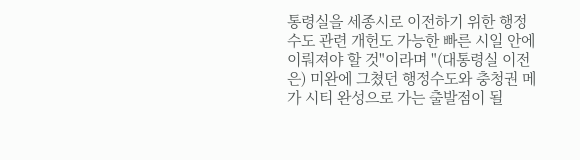통령실을 세종시로 이전하기 위한 행정수도 관련 개헌도 가능한 빠른 시일 안에 이뤄져야 할 것"이라며 "(대통령실 이전은) 미완에 그쳤던 행정수도와 충청권 메가 시티 완성으로 가는 출발점이 될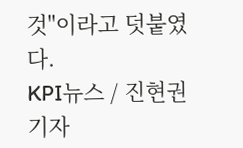것"이라고 덧붙였다.
KPI뉴스 / 진현권 기자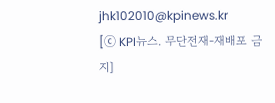jhk102010@kpinews.kr
[ⓒ KPI뉴스. 무단전재-재배포 금지]